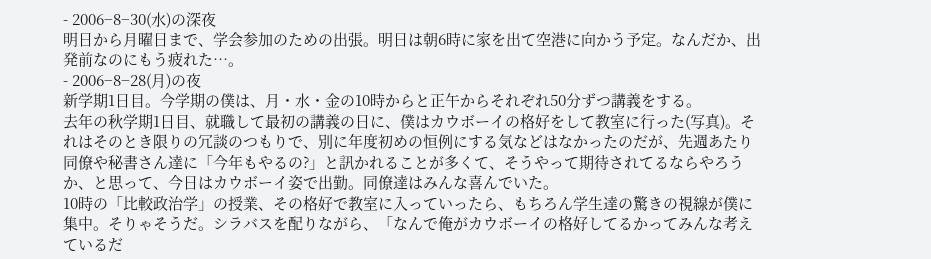- 2006−8−30(水)の深夜
明日から月曜日まで、学会参加のための出張。明日は朝6時に家を出て空港に向かう予定。なんだか、出発前なのにもう疲れた…。
- 2006−8−28(月)の夜
新学期1日目。今学期の僕は、月・水・金の10時からと正午からそれぞれ50分ずつ講義をする。
去年の秋学期1日目、就職して最初の講義の日に、僕はカウボーイの格好をして教室に行った(写真)。それはそのとき限りの冗談のつもりで、別に年度初めの恒例にする気などはなかったのだが、先週あたり同僚や秘書さん達に「今年もやるの?」と訊かれることが多くて、そうやって期待されてるならやろうか、と思って、今日はカウボーイ姿で出勤。同僚達はみんな喜んでいた。
10時の「比較政治学」の授業、その格好で教室に入っていったら、もちろん学生達の驚きの視線が僕に集中。そりゃそうだ。シラバスを配りながら、「なんで俺がカウボーイの格好してるかってみんな考えているだ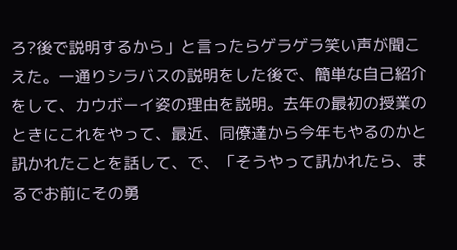ろ?後で説明するから」と言ったらゲラゲラ笑い声が聞こえた。一通りシラバスの説明をした後で、簡単な自己紹介をして、カウボーイ姿の理由を説明。去年の最初の授業のときにこれをやって、最近、同僚達から今年もやるのかと訊かれたことを話して、で、「そうやって訊かれたら、まるでお前にその勇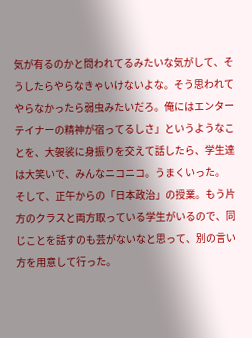気が有るのかと問われてるみたいな気がして、そうしたらやらなきゃいけないよな。そう思われてやらなかったら弱虫みたいだろ。俺にはエンターテイナーの精神が宿ってるしさ」というようなことを、大袈裟に身振りを交えて話したら、学生達は大笑いで、みんなニコニコ。うまくいった。
そして、正午からの「日本政治」の授業。もう片方のクラスと両方取っている学生がいるので、同じことを話すのも芸がないなと思って、別の言い方を用意して行った。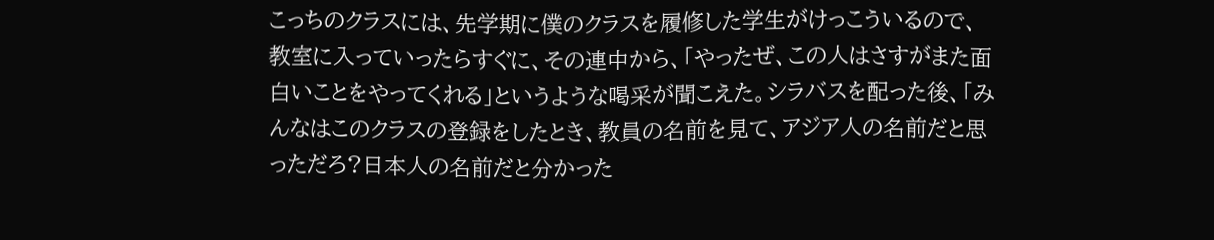こっちのクラスには、先学期に僕のクラスを履修した学生がけっこういるので、教室に入っていったらすぐに、その連中から、「やったぜ、この人はさすがまた面白いことをやってくれる」というような喝采が聞こえた。シラバスを配った後、「みんなはこのクラスの登録をしたとき、教員の名前を見て、アジア人の名前だと思っただろ?日本人の名前だと分かった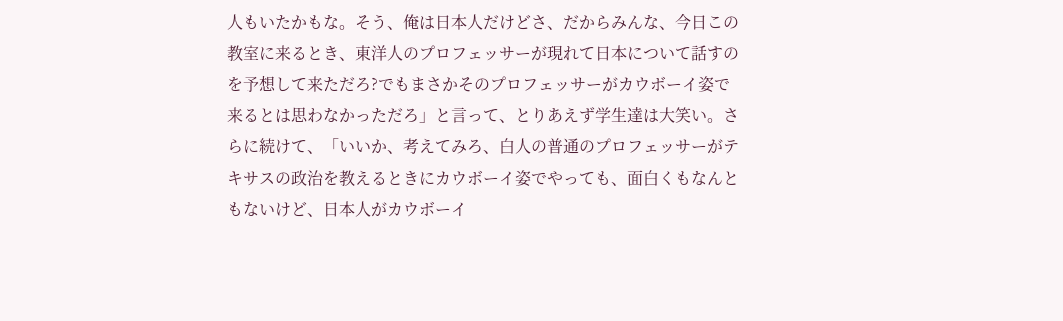人もいたかもな。そう、俺は日本人だけどさ、だからみんな、今日この教室に来るとき、東洋人のプロフェッサーが現れて日本について話すのを予想して来ただろ?でもまさかそのプロフェッサーがカウボーイ姿で来るとは思わなかっただろ」と言って、とりあえず学生達は大笑い。さらに続けて、「いいか、考えてみろ、白人の普通のプロフェッサーがテキサスの政治を教えるときにカウボーイ姿でやっても、面白くもなんともないけど、日本人がカウボーイ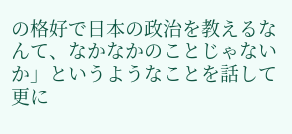の格好で日本の政治を教えるなんて、なかなかのことじゃないか」というようなことを話して更に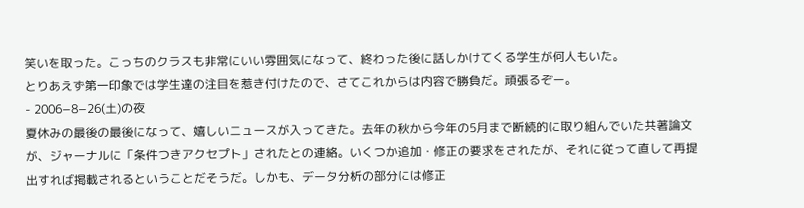笑いを取った。こっちのクラスも非常にいい雰囲気になって、終わった後に話しかけてくる学生が何人もいた。
とりあえず第一印象では学生達の注目を惹き付けたので、さてこれからは内容で勝負だ。頑張るぞー。
- 2006−8−26(土)の夜
夏休みの最後の最後になって、嬉しいニュースが入ってきた。去年の秋から今年の5月まで断続的に取り組んでいた共著論文が、ジャーナルに「条件つきアクセプト」されたとの連絡。いくつか追加・修正の要求をされたが、それに従って直して再提出すれば掲載されるということだそうだ。しかも、データ分析の部分には修正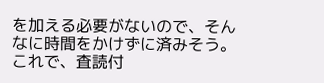を加える必要がないので、そんなに時間をかけずに済みそう。
これで、査読付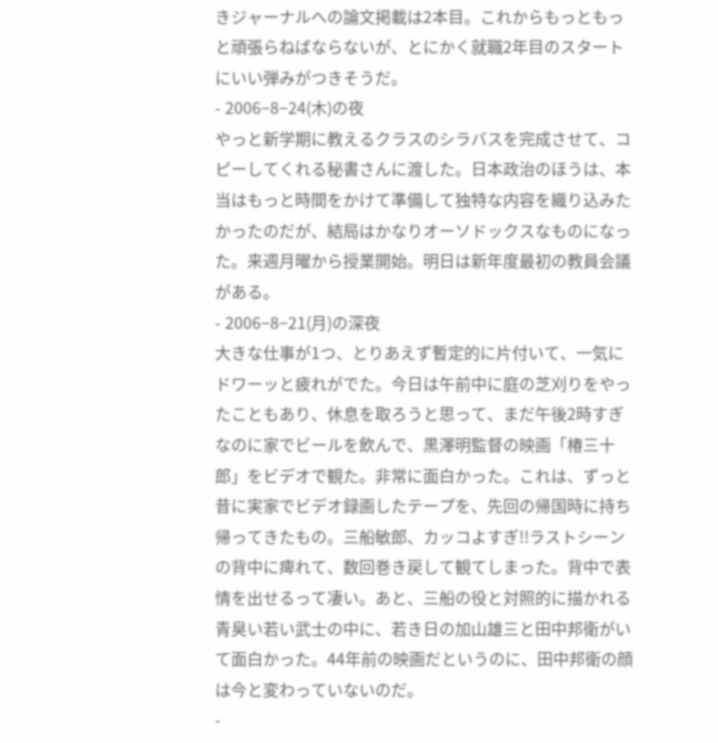きジャーナルへの論文掲載は2本目。これからもっともっと頑張らねばならないが、とにかく就職2年目のスタートにいい弾みがつきそうだ。
- 2006−8−24(木)の夜
やっと新学期に教えるクラスのシラバスを完成させて、コピーしてくれる秘書さんに渡した。日本政治のほうは、本当はもっと時間をかけて準備して独特な内容を織り込みたかったのだが、結局はかなりオーソドックスなものになった。来週月曜から授業開始。明日は新年度最初の教員会議がある。
- 2006−8−21(月)の深夜
大きな仕事が1つ、とりあえず暫定的に片付いて、一気にドワーッと疲れがでた。今日は午前中に庭の芝刈りをやったこともあり、休息を取ろうと思って、まだ午後2時すぎなのに家でビールを飲んで、黒澤明監督の映画「椿三十郎」をビデオで観た。非常に面白かった。これは、ずっと昔に実家でビデオ録画したテープを、先回の帰国時に持ち帰ってきたもの。三船敏郎、カッコよすぎ!!ラストシーンの背中に痺れて、数回巻き戻して観てしまった。背中で表情を出せるって凄い。あと、三船の役と対照的に描かれる青臭い若い武士の中に、若き日の加山雄三と田中邦衛がいて面白かった。44年前の映画だというのに、田中邦衛の顔は今と変わっていないのだ。
-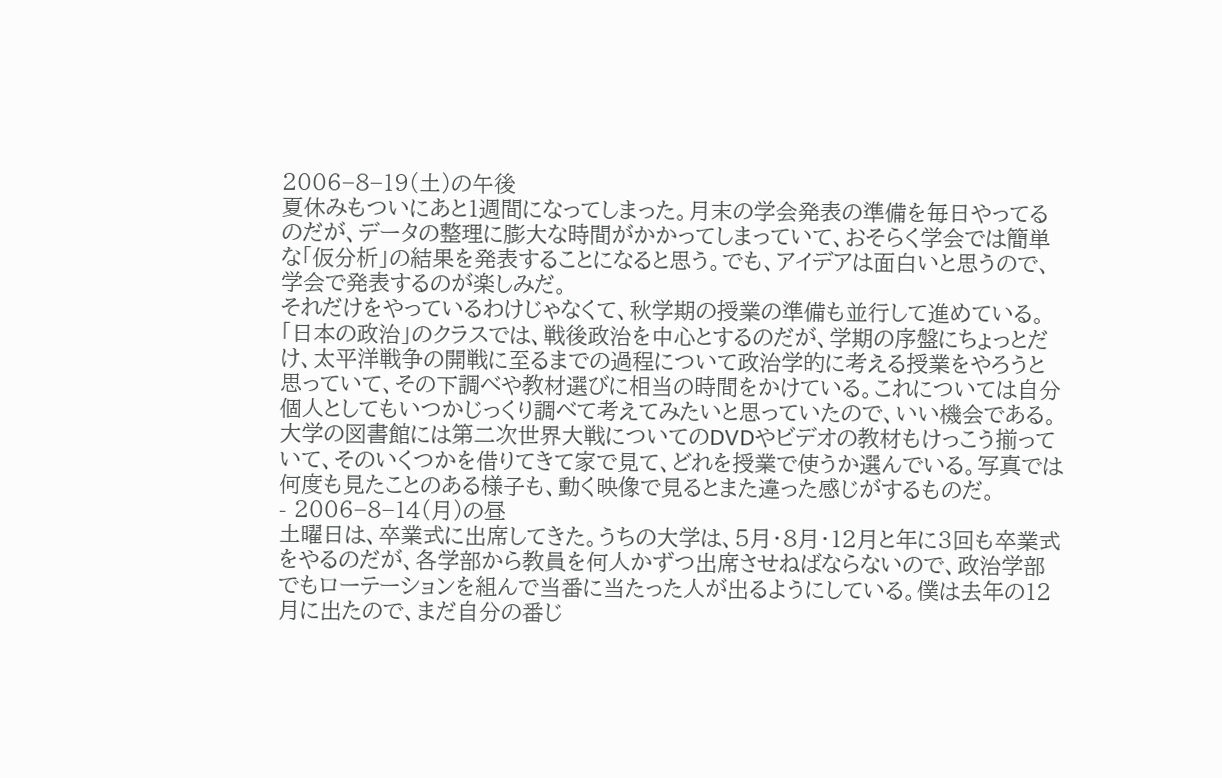2006−8−19(土)の午後
夏休みもついにあと1週間になってしまった。月末の学会発表の準備を毎日やってるのだが、データの整理に膨大な時間がかかってしまっていて、おそらく学会では簡単な「仮分析」の結果を発表することになると思う。でも、アイデアは面白いと思うので、学会で発表するのが楽しみだ。
それだけをやっているわけじゃなくて、秋学期の授業の準備も並行して進めている。「日本の政治」のクラスでは、戦後政治を中心とするのだが、学期の序盤にちょっとだけ、太平洋戦争の開戦に至るまでの過程について政治学的に考える授業をやろうと思っていて、その下調べや教材選びに相当の時間をかけている。これについては自分個人としてもいつかじっくり調べて考えてみたいと思っていたので、いい機会である。
大学の図書館には第二次世界大戦についてのDVDやビデオの教材もけっこう揃っていて、そのいくつかを借りてきて家で見て、どれを授業で使うか選んでいる。写真では何度も見たことのある様子も、動く映像で見るとまた違った感じがするものだ。
- 2006−8−14(月)の昼
土曜日は、卒業式に出席してきた。うちの大学は、5月・8月・12月と年に3回も卒業式をやるのだが、各学部から教員を何人かずつ出席させねばならないので、政治学部でもローテーションを組んで当番に当たった人が出るようにしている。僕は去年の12月に出たので、まだ自分の番じ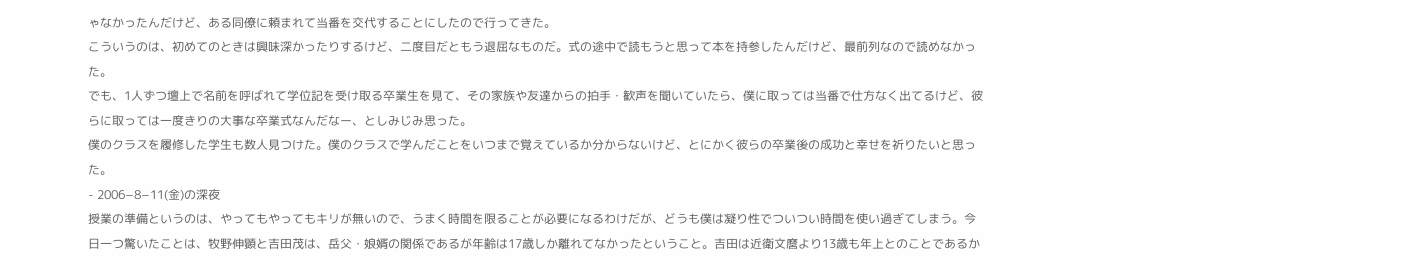ゃなかったんだけど、ある同僚に頼まれて当番を交代することにしたので行ってきた。
こういうのは、初めてのときは興味深かったりするけど、二度目だともう退屈なものだ。式の途中で読もうと思って本を持参したんだけど、最前列なので読めなかった。
でも、1人ずつ壇上で名前を呼ばれて学位記を受け取る卒業生を見て、その家族や友達からの拍手・歓声を聞いていたら、僕に取っては当番で仕方なく出てるけど、彼らに取っては一度きりの大事な卒業式なんだなー、としみじみ思った。
僕のクラスを履修した学生も数人見つけた。僕のクラスで学んだことをいつまで覚えているか分からないけど、とにかく彼らの卒業後の成功と幸せを祈りたいと思った。
- 2006−8−11(金)の深夜
授業の準備というのは、やってもやってもキリが無いので、うまく時間を限ることが必要になるわけだが、どうも僕は凝り性でついつい時間を使い過ぎてしまう。今日一つ驚いたことは、牧野伸顕と吉田茂は、岳父・娘婿の関係であるが年齢は17歳しか離れてなかったということ。吉田は近衛文麿より13歳も年上とのことであるか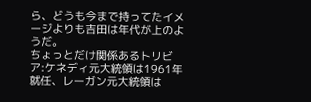ら、どうも今まで持ってたイメージよりも吉田は年代が上のようだ。
ちょっとだけ関係あるトリビア:ケネディ元大統領は1961年就任、レーガン元大統領は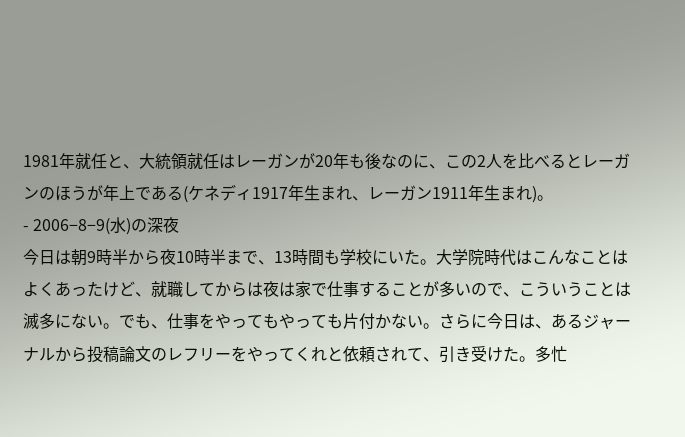1981年就任と、大統領就任はレーガンが20年も後なのに、この2人を比べるとレーガンのほうが年上である(ケネディ1917年生まれ、レーガン1911年生まれ)。
- 2006−8−9(水)の深夜
今日は朝9時半から夜10時半まで、13時間も学校にいた。大学院時代はこんなことはよくあったけど、就職してからは夜は家で仕事することが多いので、こういうことは滅多にない。でも、仕事をやってもやっても片付かない。さらに今日は、あるジャーナルから投稿論文のレフリーをやってくれと依頼されて、引き受けた。多忙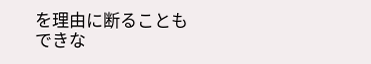を理由に断ることもできな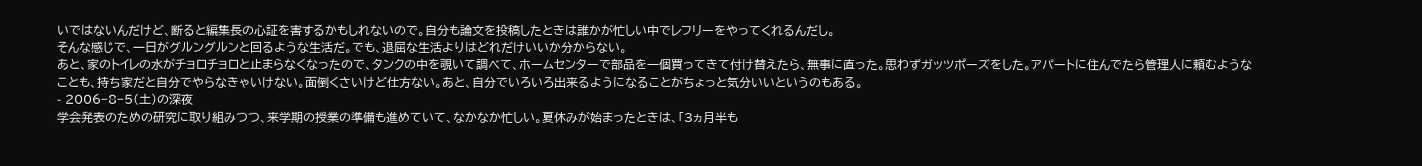いではないんだけど、断ると編集長の心証を害するかもしれないので。自分も論文を投稿したときは誰かが忙しい中でレフリーをやってくれるんだし。
そんな感じで、一日がグルングルンと回るような生活だ。でも、退屈な生活よりはどれだけいいか分からない。
あと、家のトイレの水がチョロチョロと止まらなくなったので、タンクの中を覗いて調べて、ホームセンターで部品を一個買ってきて付け替えたら、無事に直った。思わずガッツポーズをした。アパートに住んでたら管理人に頼むようなことも、持ち家だと自分でやらなきゃいけない。面倒くさいけど仕方ない。あと、自分でいろいろ出来るようになることがちょっと気分いいというのもある。
- 2006−8−5(土)の深夜
学会発表のための研究に取り組みつつ、来学期の授業の準備も進めていて、なかなか忙しい。夏休みが始まったときは、「3ヵ月半も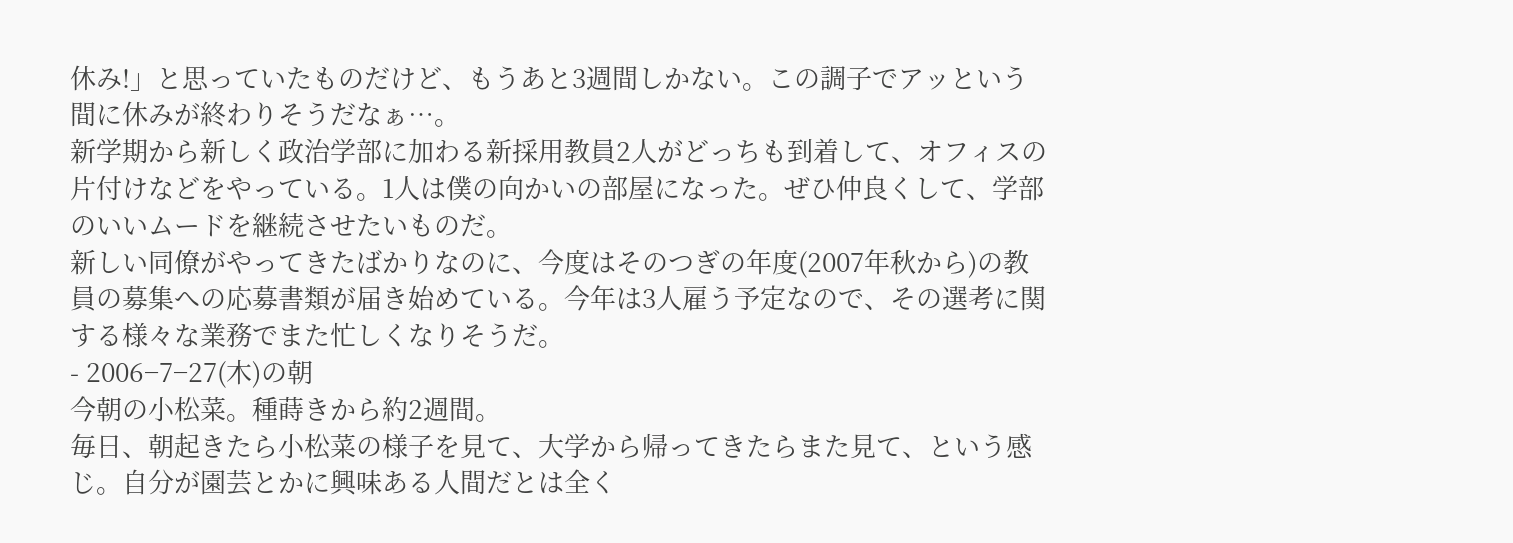休み!」と思っていたものだけど、もうあと3週間しかない。この調子でアッという間に休みが終わりそうだなぁ…。
新学期から新しく政治学部に加わる新採用教員2人がどっちも到着して、オフィスの片付けなどをやっている。1人は僕の向かいの部屋になった。ぜひ仲良くして、学部のいいムードを継続させたいものだ。
新しい同僚がやってきたばかりなのに、今度はそのつぎの年度(2007年秋から)の教員の募集への応募書類が届き始めている。今年は3人雇う予定なので、その選考に関する様々な業務でまた忙しくなりそうだ。
- 2006−7−27(木)の朝
今朝の小松菜。種蒔きから約2週間。
毎日、朝起きたら小松菜の様子を見て、大学から帰ってきたらまた見て、という感じ。自分が園芸とかに興味ある人間だとは全く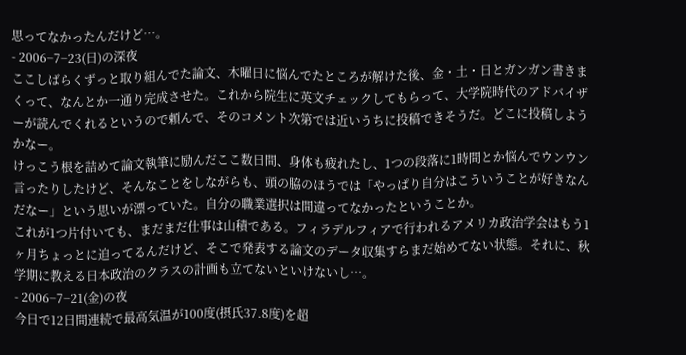思ってなかったんだけど…。
- 2006−7−23(日)の深夜
ここしばらくずっと取り組んでた論文、木曜日に悩んでたところが解けた後、金・土・日とガンガン書きまくって、なんとか一通り完成させた。これから院生に英文チェックしてもらって、大学院時代のアドバイザーが読んでくれるというので頼んで、そのコメント次第では近いうちに投稿できそうだ。どこに投稿しようかなー。
けっこう根を詰めて論文執筆に励んだここ数日間、身体も疲れたし、1つの段落に1時間とか悩んでウンウン言ったりしたけど、そんなことをしながらも、頭の脇のほうでは「やっぱり自分はこういうことが好きなんだなー」という思いが漂っていた。自分の職業選択は間違ってなかったということか。
これが1つ片付いても、まだまだ仕事は山積である。フィラデルフィアで行われるアメリカ政治学会はもう1ヶ月ちょっとに迫ってるんだけど、そこで発表する論文のデータ収集すらまだ始めてない状態。それに、秋学期に教える日本政治のクラスの計画も立てないといけないし…。
- 2006−7−21(金)の夜
今日で12日間連続で最高気温が100度(摂氏37.8度)を超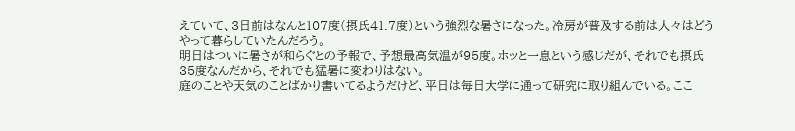えていて、3日前はなんと107度(摂氏41.7度)という強烈な暑さになった。冷房が普及する前は人々はどうやって暮らしていたんだろう。
明日はついに暑さが和らぐとの予報で、予想最高気温が95度。ホッと一息という感じだが、それでも摂氏35度なんだから、それでも猛暑に変わりはない。
庭のことや天気のことばかり書いてるようだけど、平日は毎日大学に通って研究に取り組んでいる。ここ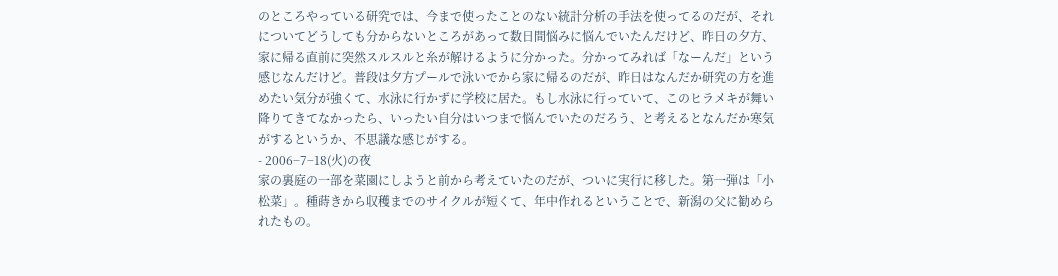のところやっている研究では、今まで使ったことのない統計分析の手法を使ってるのだが、それについてどうしても分からないところがあって数日間悩みに悩んでいたんだけど、昨日の夕方、家に帰る直前に突然スルスルと糸が解けるように分かった。分かってみれば「なーんだ」という感じなんだけど。普段は夕方プールで泳いでから家に帰るのだが、昨日はなんだか研究の方を進めたい気分が強くて、水泳に行かずに学校に居た。もし水泳に行っていて、このヒラメキが舞い降りてきてなかったら、いったい自分はいつまで悩んでいたのだろう、と考えるとなんだか寒気がするというか、不思議な感じがする。
- 2006−7−18(火)の夜
家の裏庭の一部を菜園にしようと前から考えていたのだが、ついに実行に移した。第一弾は「小松菜」。種蒔きから収穫までのサイクルが短くて、年中作れるということで、新潟の父に勧められたもの。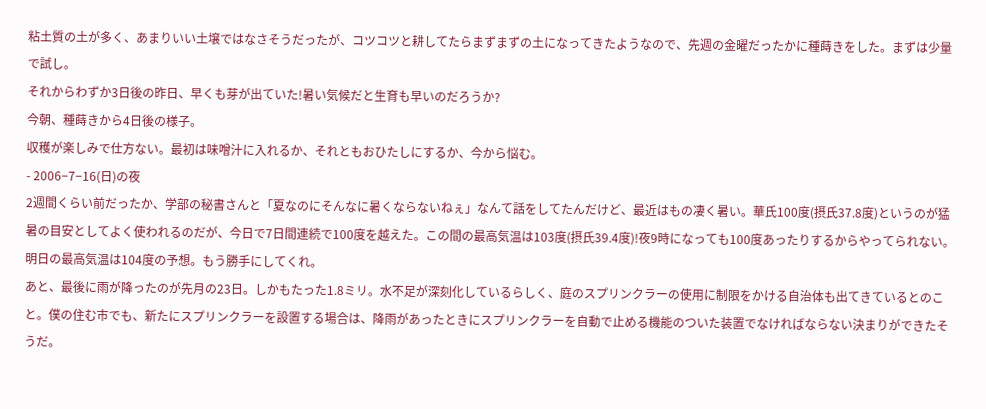粘土質の土が多く、あまりいい土壌ではなさそうだったが、コツコツと耕してたらまずまずの土になってきたようなので、先週の金曜だったかに種蒔きをした。まずは少量で試し。
それからわずか3日後の昨日、早くも芽が出ていた!暑い気候だと生育も早いのだろうか?
今朝、種蒔きから4日後の様子。
収穫が楽しみで仕方ない。最初は味噌汁に入れるか、それともおひたしにするか、今から悩む。
- 2006−7−16(日)の夜
2週間くらい前だったか、学部の秘書さんと「夏なのにそんなに暑くならないねぇ」なんて話をしてたんだけど、最近はもの凄く暑い。華氏100度(摂氏37.8度)というのが猛暑の目安としてよく使われるのだが、今日で7日間連続で100度を越えた。この間の最高気温は103度(摂氏39.4度)!夜9時になっても100度あったりするからやってられない。明日の最高気温は104度の予想。もう勝手にしてくれ。
あと、最後に雨が降ったのが先月の23日。しかもたった1.8ミリ。水不足が深刻化しているらしく、庭のスプリンクラーの使用に制限をかける自治体も出てきているとのこと。僕の住む市でも、新たにスプリンクラーを設置する場合は、降雨があったときにスプリンクラーを自動で止める機能のついた装置でなければならない決まりができたそうだ。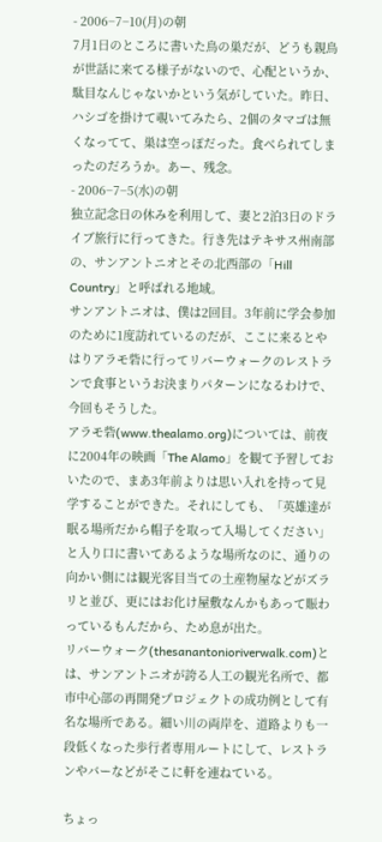- 2006−7−10(月)の朝
7月1日のところに書いた鳥の巣だが、どうも親鳥が世話に来てる様子がないので、心配というか、駄目なんじゃないかという気がしていた。昨日、ハシゴを掛けて覗いてみたら、2個のタマゴは無くなってて、巣は空っぽだった。食べられてしまったのだろうか。あー、残念。
- 2006−7−5(水)の朝
独立記念日の休みを利用して、妻と2泊3日のドライブ旅行に行ってきた。行き先はテキサス州南部の、サンアントニオとその北西部の「Hill Country」と呼ばれる地域。
サンアントニオは、僕は2回目。3年前に学会参加のために1度訪れているのだが、ここに来るとやはりアラモ砦に行ってリバーウォークのレストランで食事というお決まりパターンになるわけで、今回もそうした。
アラモ砦(www.thealamo.org)については、前夜に2004年の映画「The Alamo」を観て予習しておいたので、まあ3年前よりは思い入れを持って見学することができた。それにしても、「英雄達が眠る場所だから帽子を取って入場してください」と入り口に書いてあるような場所なのに、通りの向かい側には観光客目当ての土産物屋などがズラリと並び、更にはお化け屋敷なんかもあって賑わっているもんだから、ため息が出た。
リバーウォーク(thesanantonioriverwalk.com)とは、サンアントニオが誇る人工の観光名所で、都市中心部の再開発プロジェクトの成功例として有名な場所である。細い川の両岸を、道路よりも一段低くなった歩行者専用ルートにして、レストランやバーなどがそこに軒を連ねている。

ちょっ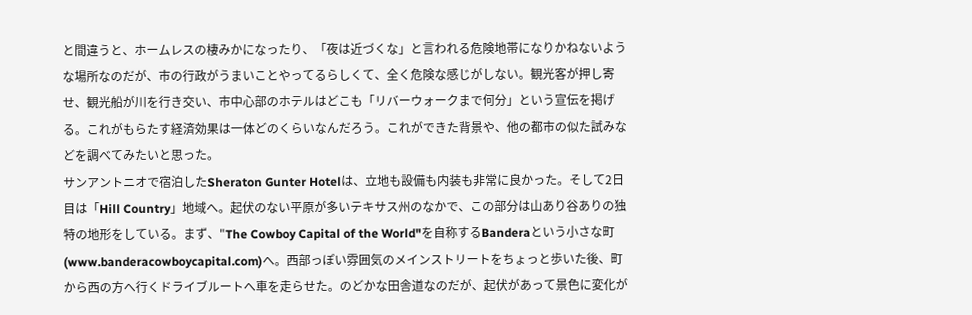と間違うと、ホームレスの棲みかになったり、「夜は近づくな」と言われる危険地帯になりかねないような場所なのだが、市の行政がうまいことやってるらしくて、全く危険な感じがしない。観光客が押し寄せ、観光船が川を行き交い、市中心部のホテルはどこも「リバーウォークまで何分」という宣伝を掲げる。これがもらたす経済効果は一体どのくらいなんだろう。これができた背景や、他の都市の似た試みなどを調べてみたいと思った。
サンアントニオで宿泊したSheraton Gunter Hotelは、立地も設備も内装も非常に良かった。そして2日目は「Hill Country」地域へ。起伏のない平原が多いテキサス州のなかで、この部分は山あり谷ありの独特の地形をしている。まず、"The Cowboy Capital of the World"を自称するBanderaという小さな町(www.banderacowboycapital.com)へ。西部っぽい雰囲気のメインストリートをちょっと歩いた後、町から西の方へ行くドライブルートへ車を走らせた。のどかな田舎道なのだが、起伏があって景色に変化が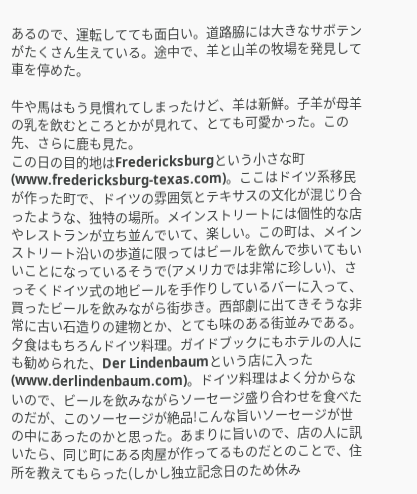あるので、運転してても面白い。道路脇には大きなサボテンがたくさん生えている。途中で、羊と山羊の牧場を発見して車を停めた。

牛や馬はもう見慣れてしまったけど、羊は新鮮。子羊が母羊の乳を飲むところとかが見れて、とても可愛かった。この先、さらに鹿も見た。
この日の目的地はFredericksburgという小さな町(www.fredericksburg-texas.com)。ここはドイツ系移民が作った町で、ドイツの雰囲気とテキサスの文化が混じり合ったような、独特の場所。メインストリートには個性的な店やレストランが立ち並んでいて、楽しい。この町は、メインストリート沿いの歩道に限ってはビールを飲んで歩いてもいいことになっているそうで(アメリカでは非常に珍しい)、さっそくドイツ式の地ビールを手作りしているバーに入って、買ったビールを飲みながら街歩き。西部劇に出てきそうな非常に古い石造りの建物とか、とても味のある街並みである。
夕食はもちろんドイツ料理。ガイドブックにもホテルの人にも勧められた、Der Lindenbaumという店に入った(www.derlindenbaum.com)。ドイツ料理はよく分からないので、ビールを飲みながらソーセージ盛り合わせを食べたのだが、このソーセージが絶品!こんな旨いソーセージが世の中にあったのかと思った。あまりに旨いので、店の人に訊いたら、同じ町にある肉屋が作ってるものだとのことで、住所を教えてもらった(しかし独立記念日のため休み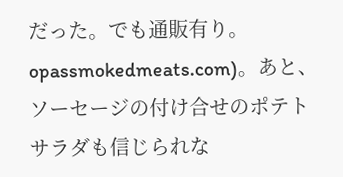だった。でも通販有り。opassmokedmeats.com)。あと、ソーセージの付け合せのポテトサラダも信じられな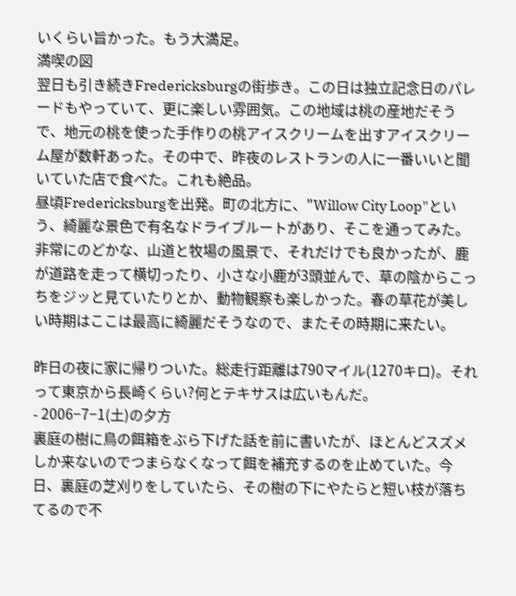いくらい旨かった。もう大満足。
満喫の図
翌日も引き続きFredericksburgの街歩き。この日は独立記念日のパレードもやっていて、更に楽しい雰囲気。この地域は桃の産地だそうで、地元の桃を使った手作りの桃アイスクリームを出すアイスクリーム屋が数軒あった。その中で、昨夜のレストランの人に一番いいと聞いていた店で食べた。これも絶品。
昼頃Fredericksburgを出発。町の北方に、"Willow City Loop"という、綺麗な景色で有名なドライブルートがあり、そこを通ってみた。非常にのどかな、山道と牧場の風景で、それだけでも良かったが、鹿が道路を走って横切ったり、小さな小鹿が3頭並んで、草の陰からこっちをジッと見ていたりとか、動物観察も楽しかった。春の草花が美しい時期はここは最高に綺麗だそうなので、またその時期に来たい。

昨日の夜に家に帰りついた。総走行距離は790マイル(1270キロ)。それって東京から長崎くらい?何とテキサスは広いもんだ。
- 2006−7−1(土)の夕方
裏庭の樹に鳥の餌箱をぶら下げた話を前に書いたが、ほとんどスズメしか来ないのでつまらなくなって餌を補充するのを止めていた。今日、裏庭の芝刈りをしていたら、その樹の下にやたらと短い枝が落ちてるので不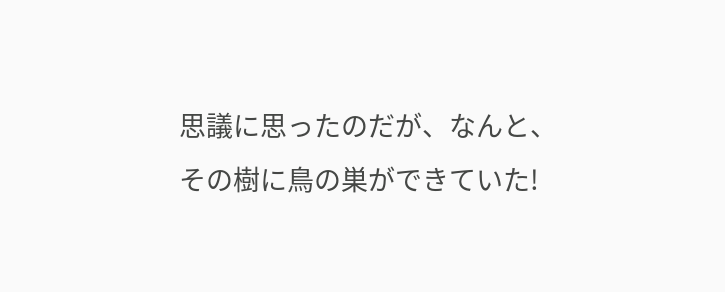思議に思ったのだが、なんと、その樹に鳥の巣ができていた!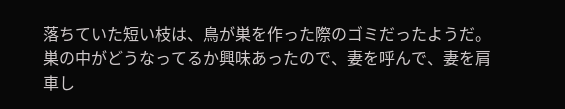落ちていた短い枝は、鳥が巣を作った際のゴミだったようだ。
巣の中がどうなってるか興味あったので、妻を呼んで、妻を肩車し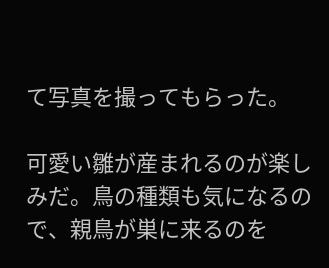て写真を撮ってもらった。

可愛い雛が産まれるのが楽しみだ。鳥の種類も気になるので、親鳥が巣に来るのを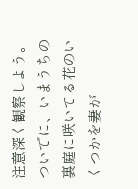注意深く観察しよう。
ついでに、いまうちの裏庭に咲いてる花のいくつかを妻が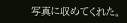写真に収めてくれた。